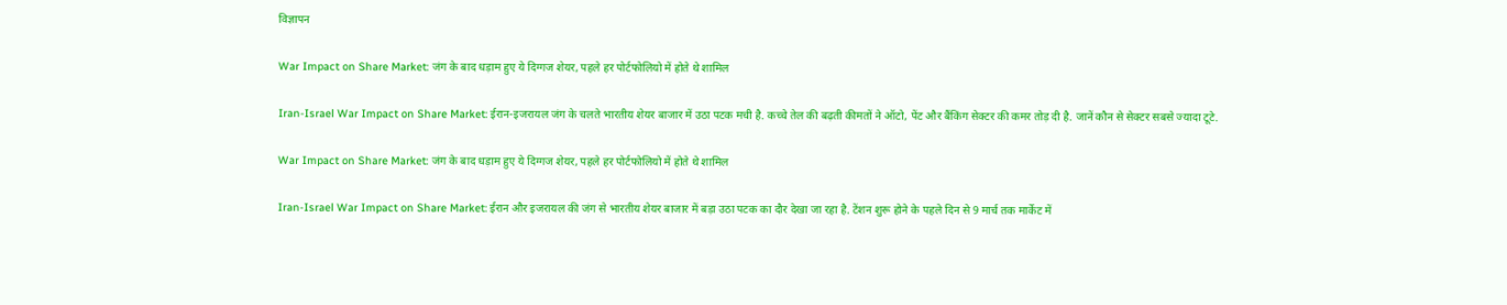विज्ञापन

War Impact on Share Market: जंग के बाद धड़ाम हुए ये दिग्गज शेयर, पहले हर पोर्टफोलियो में होते थे शामिल

Iran-Israel War Impact on Share Market: ईरान-इजरायल जंग के चलते भारतीय शेयर बाजार में उठा पटक मची है. कच्चे तेल की बढ़ती कीमतों ने ऑटो, पेंट और बैंकिंग सेक्टर की कमर तोड़ दी है. जानें कौन से सेक्टर सबसे ज्यादा टूटे.

War Impact on Share Market: जंग के बाद धड़ाम हुए ये दिग्गज शेयर, पहले हर पोर्टफोलियो में होते थे शामिल

Iran-Israel War Impact on Share Market: ईरान और इजरायल की जंग से भारतीय शेयर बाजार में बड़ा उठा पटक का दौर देखा जा रहा है. टेंशन शुरू होने के पहले दिन से 9 मार्च तक मार्केट में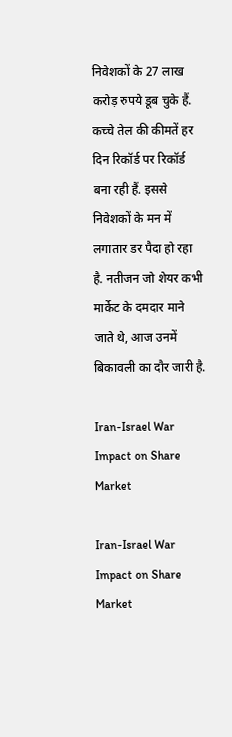निवेशकों के 27 लाख करोड़ रुपये डूब चुके हैं. कच्चे तेल की कीमतें हर दिन रिकॉर्ड पर रिकॉर्ड बना रही हैं. इससे निवेशकों के मन में लगातार डर पैदा हो रहा है. नतीजन जो शेयर कभी मार्केट के दमदार माने जाते थे, आज उनमें बिकावली का दौर जारी है.

Iran-Israel War Impact on Share Market

Iran-Israel War Impact on Share Market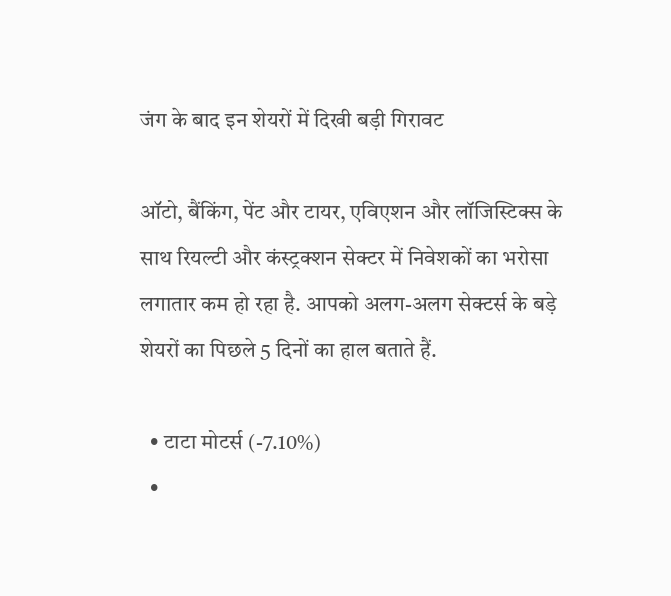जंग के बाद इन शेयरों में दिखी बड़ी गिरावट

ऑटो, बैंकिंग, पेंट और टायर, एविएशन और लॉजिस्टिक्स के साथ रियल्टी और कंस्ट्रक्शन सेक्टर में निवेशकों का भरोसा लगातार कम हो रहा है. आपको अलग-अलग सेक्टर्स के बड़े शेयरों का पिछले 5 दिनों का हाल बताते हैं.

  • टाटा मोटर्स (-7.10%)
  •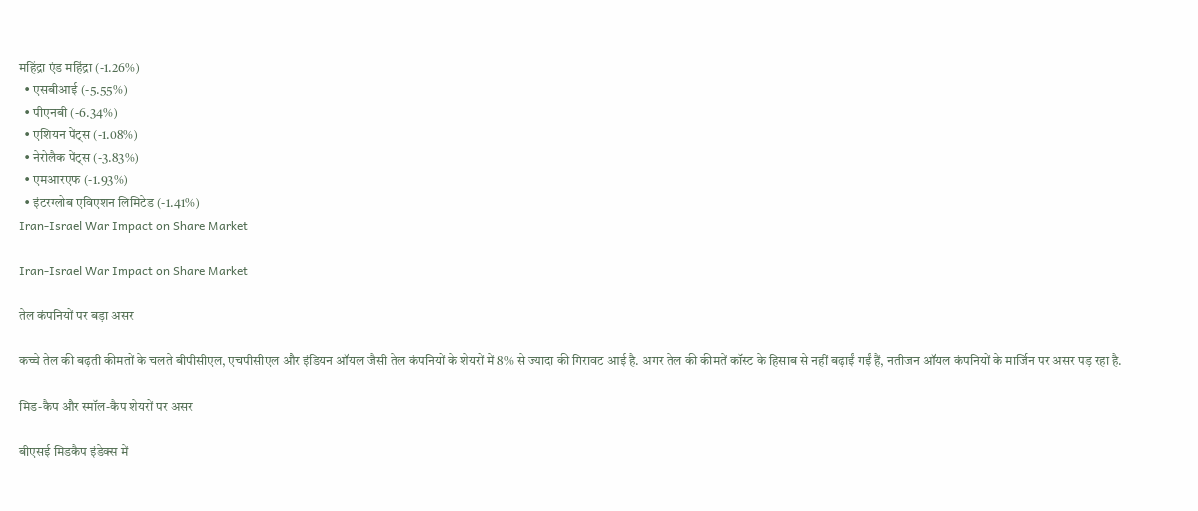महिंद्रा एंड महिंद्रा (-1.26%)
  • एसबीआई (-5.55%)
  • पीएनबी (-6.34%)
  • एशियन पेंट्स (-1.08%)
  • नेरोलैक पेंट्स (-3.83%)
  • एमआरएफ (-1.93%)
  • इंटरग्लोब एविएशन लिमिटेड (-1.41%)
Iran-Israel War Impact on Share Market

Iran-Israel War Impact on Share Market

तेल कंपनियों पर बड़ा असर

कच्चे तेल की बढ़ती कीमतों के चलते बीपीसीएल, एचपीसीएल और इंडियन ऑयल जैसी तेल कंपनियों के शेयरों में 8% से ज्यादा की गिरावट आई है. अगर तेल की कीमतें कॉस्ट के हिसाब से नहीं बढ़ाईं गईं हैं, नतीजन ऑयल कंपनियों के मार्जिन पर असर पड़ रहा है.

मिड-कैप और स्मॉल-कैप शेयरों पर असर

बीएसई मिडकैप इंडेक्स में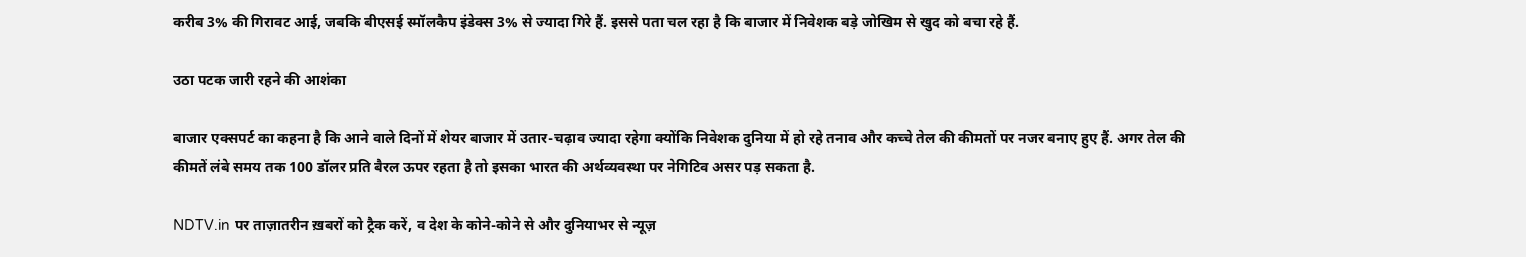करीब 3% की गिरावट आई, जबकि बीएसई स्मॉलकैप इंडेक्स 3% से ज्यादा गिरे हैं. इससे पता चल रहा है कि बाजार में निवेशक बड़े जोखिम से खुद को बचा रहे हैं.

उठा पटक जारी रहने की आशंका

बाजार एक्सपर्ट का कहना है कि आने वाले दिनों में शेयर बाजार में उतार-चढ़ाव ज्यादा रहेगा क्योंकि निवेशक दुनिया में हो रहे तनाव और कच्चे तेल की कीमतों पर नजर बनाए हुए हैं. अगर तेल की कीमतें लंबे समय तक 100 डॉलर प्रति बैरल ऊपर रहता है तो इसका भारत की अर्थव्यवस्था पर नेगिटिव असर पड़ सकता है.

NDTV.in पर ताज़ातरीन ख़बरों को ट्रैक करें, व देश के कोने-कोने से और दुनियाभर से न्यूज़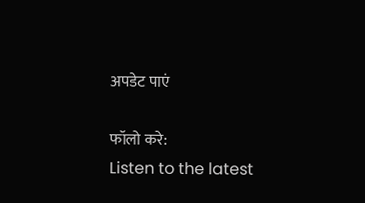अपडेट पाएं

फॉलो करे:
Listen to the latest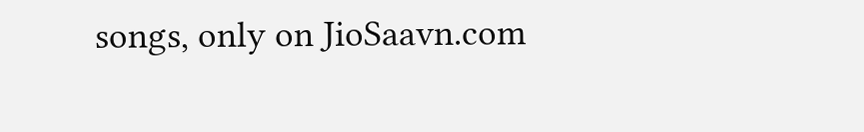songs, only on JioSaavn.com